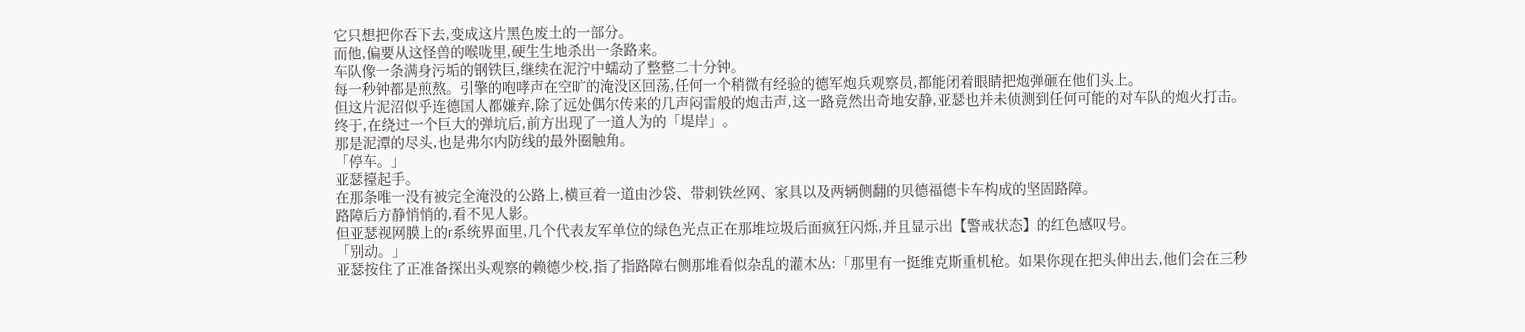它只想把你吞下去,变成这片黑色废土的一部分。
而他,偏要从这怪兽的喉咙里,硬生生地杀出一条路来。
车队像一条满身污垢的钢铁巨,继续在泥泞中蠕动了整整二十分钟。
每一秒钟都是煎熬。引擎的咆哮声在空旷的淹没区回荡,任何一个稍微有经验的德军炮兵观察员,都能闭着眼睛把炮弹砸在他们头上。
但这片泥沼似乎连德国人都嫌弃,除了远处偶尔传来的几声闷雷般的炮击声,这一路竟然出奇地安静,亚瑟也并未侦测到任何可能的对车队的炮火打击。
终于,在绕过一个巨大的弹坑后,前方出现了一道人为的「堤岸」。
那是泥潭的尽头,也是弗尔内防线的最外圈触角。
「停车。」
亚瑟擡起手。
在那条唯一没有被完全淹没的公路上,横亘着一道由沙袋、带刺铁丝网、家具以及两辆侧翻的贝德福德卡车构成的坚固路障。
路障后方静悄悄的,看不见人影。
但亚瑟视网膜上的r系统界面里,几个代表友军单位的绿色光点正在那堆垃圾后面疯狂闪烁,并且显示出【警戒状态】的红色感叹号。
「别动。」
亚瑟按住了正准备探出头观察的赖德少校,指了指路障右侧那堆看似杂乱的灌木丛:「那里有一挺维克斯重机枪。如果你现在把头伸出去,他们会在三秒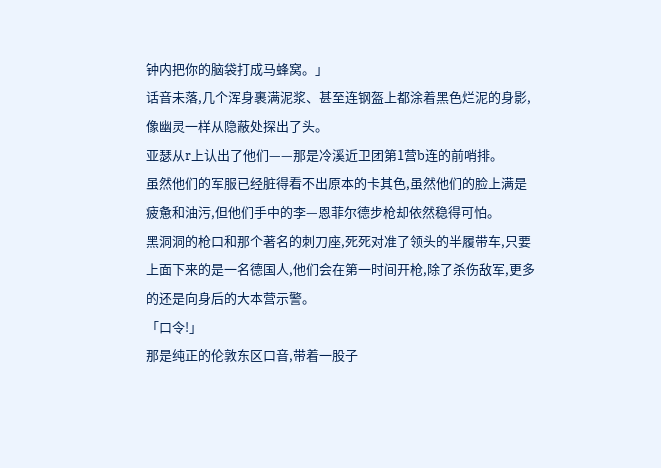钟内把你的脑袋打成马蜂窝。」
话音未落,几个浑身裹满泥浆、甚至连钢盔上都涂着黑色烂泥的身影,像幽灵一样从隐蔽处探出了头。
亚瑟从r上认出了他们——那是冷溪近卫团第1营b连的前哨排。
虽然他们的军服已经脏得看不出原本的卡其色,虽然他们的脸上满是疲惫和油污,但他们手中的李—恩菲尔德步枪却依然稳得可怕。
黑洞洞的枪口和那个著名的刺刀座,死死对准了领头的半履带车,只要上面下来的是一名德国人,他们会在第一时间开枪,除了杀伤敌军,更多的还是向身后的大本营示警。
「口令!」
那是纯正的伦敦东区口音,带着一股子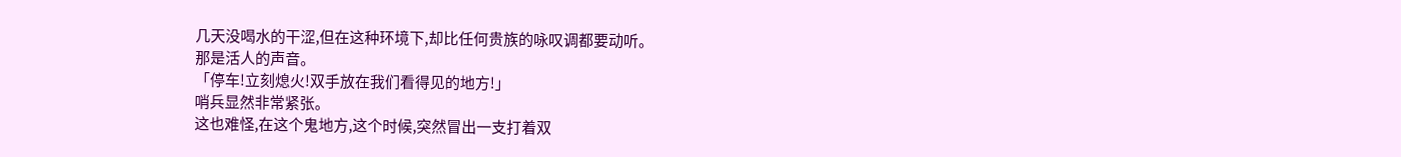几天没喝水的干涩,但在这种环境下,却比任何贵族的咏叹调都要动听。
那是活人的声音。
「停车!立刻熄火!双手放在我们看得见的地方!」
哨兵显然非常紧张。
这也难怪,在这个鬼地方,这个时候,突然冒出一支打着双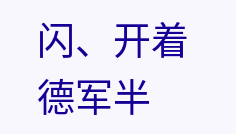闪、开着德军半